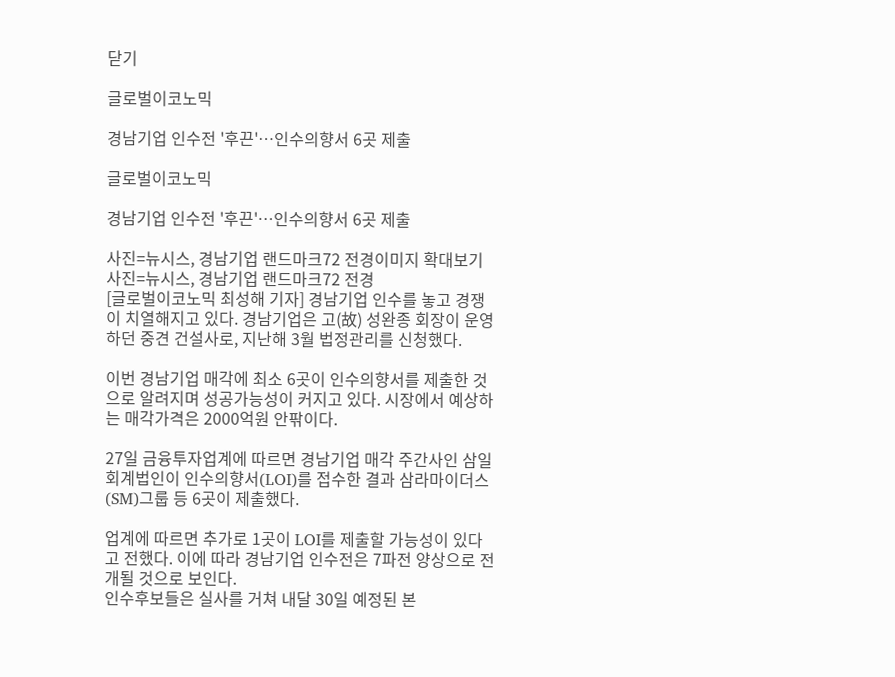닫기

글로벌이코노믹

경남기업 인수전 '후끈'…인수의향서 6곳 제출

글로벌이코노믹

경남기업 인수전 '후끈'…인수의향서 6곳 제출

사진=뉴시스, 경남기업 랜드마크72 전경이미지 확대보기
사진=뉴시스, 경남기업 랜드마크72 전경
[글로벌이코노믹 최성해 기자] 경남기업 인수를 놓고 경쟁이 치열해지고 있다. 경남기업은 고(故) 성완종 회장이 운영하던 중견 건설사로, 지난해 3월 법정관리를 신청했다.

이번 경남기업 매각에 최소 6곳이 인수의향서를 제출한 것으로 알려지며 성공가능성이 커지고 있다. 시장에서 예상하는 매각가격은 2000억원 안팎이다.

27일 금융투자업계에 따르면 경남기업 매각 주간사인 삼일회계법인이 인수의향서(LOI)를 접수한 결과 삼라마이더스(SM)그룹 등 6곳이 제출했다.

업계에 따르면 추가로 1곳이 LOI를 제출할 가능성이 있다고 전했다. 이에 따라 경남기업 인수전은 7파전 양상으로 전개될 것으로 보인다.
인수후보들은 실사를 거쳐 내달 30일 예정된 본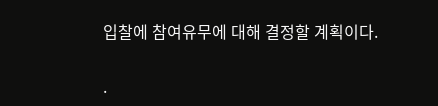입찰에 참여유무에 대해 결정할 계획이다.

.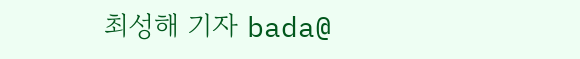최성해 기자 bada@